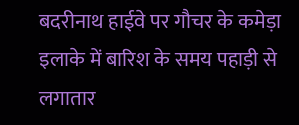बदरीनाथ हाईवे पर गौचर के कमेड़ा इलाके में बारिश के समय पहाड़ी से लगातार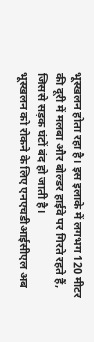भूस्खलन होता रहा है। इस इलाके में लगभग 120 मीटर की दूरी में मलबा और बोल्डर हाईवे पर गिरते रहते हैं, जिससे सड़क घंटों बंद हो जाती है।
भूस्खलन को रोकने के लिए एनएचडीआईसीएल अब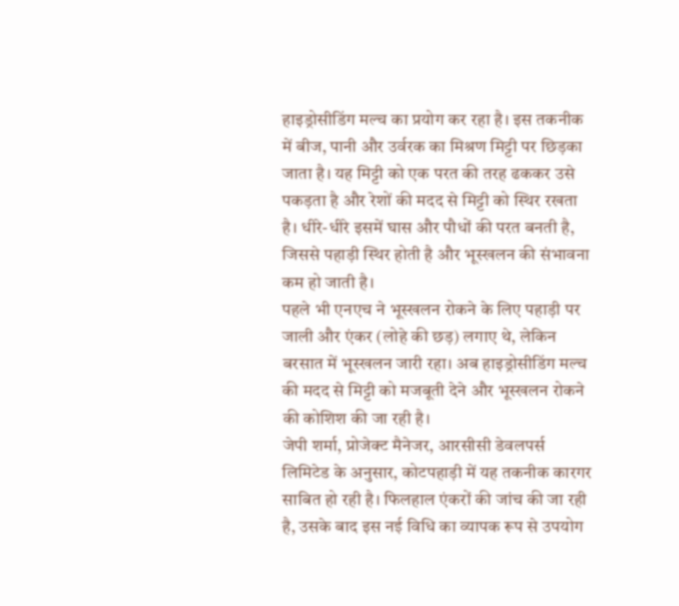हाइड्रोसीडिंग मल्च का प्रयोग कर रहा है। इस तकनीक में बीज, पानी और उर्वरक का मिश्रण मिट्टी पर छिड़का जाता है। यह मिट्टी को एक परत की तरह ढककर उसे पकड़ता है और रेशों की मदद से मिट्टी को स्थिर रखता है। धीरे-धीरे इसमें घास और पौधों की परत बनती है, जिससे पहाड़ी स्थिर होती है और भूस्खलन की संभावना कम हो जाती है।
पहले भी एनएच ने भूस्खलन रोकने के लिए पहाड़ी पर जाली और एंकर (लोहे की छड़) लगाए थे, लेकिन बरसात में भूस्खलन जारी रहा। अब हाइड्रोसीडिंग मल्च की मदद से मिट्टी को मजबूती देने और भूस्खलन रोकने की कोशिश की जा रही है।
जेपी शर्मा, प्रोजेक्ट मैनेजर, आरसीसी डेवलपर्स लिमिटेड के अनुसार, कोटपहाड़ी में यह तकनीक कारगर साबित हो रही है। फिलहाल एंकरों की जांच की जा रही है, उसके बाद इस नई विधि का व्यापक रूप से उपयोग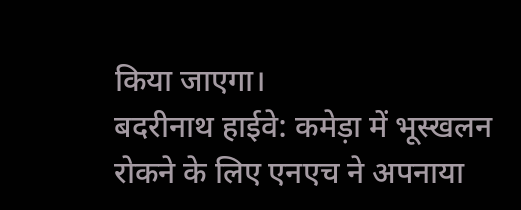किया जाएगा।
बदरीनाथ हाईवे: कमेड़ा में भूस्खलन रोकने के लिए एनएच ने अपनाया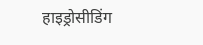हाइड्रोसीडिंग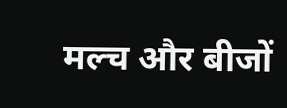मल्च और बीजों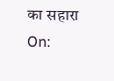का सहारा
On: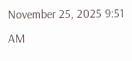November 25, 2025 9:51 AM